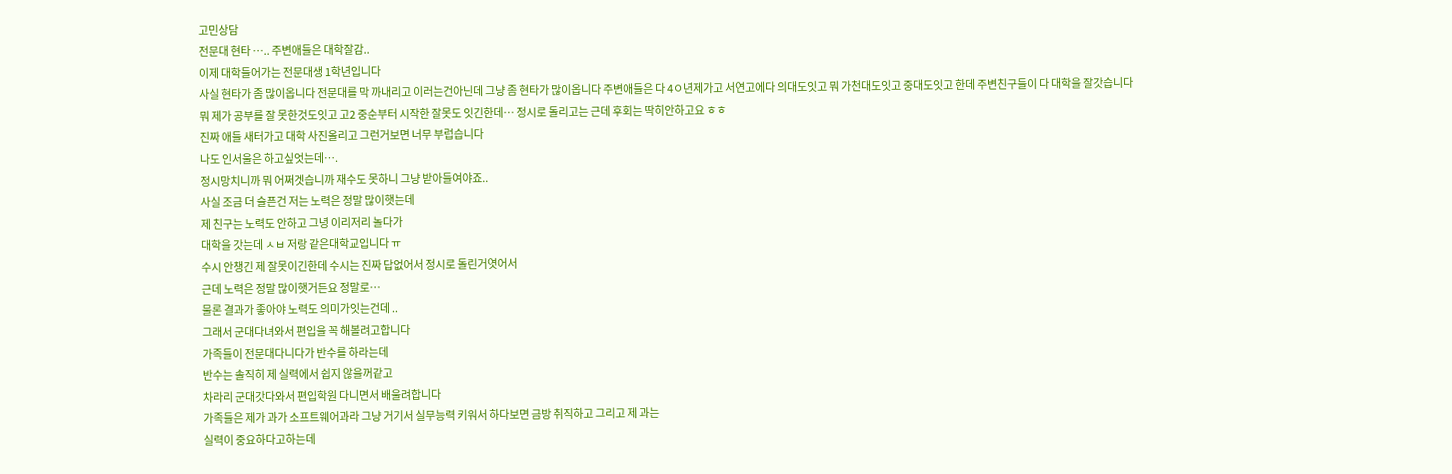고민상담
전문대 현타 ….. 주변애들은 대학잘감..
이제 대학들어가는 전문대생 1학년입니다
사실 현타가 좀 많이옵니다 전문대를 막 까내리고 이러는건아닌데 그냥 좀 현타가 많이옵니다 주변애들은 다 4ㅇ년제가고 서연고에다 의대도잇고 뭐 가천대도잇고 중대도잇고 한데 주변친구들이 다 대학을 잘갓습니다
뭐 제가 공부를 잘 못한것도잇고 고2 중순부터 시작한 잘못도 잇긴한데… 정시로 돌리고는 근데 후회는 딱히안하고요 ㅎㅎ
진짜 애들 새터가고 대학 사진올리고 그런거보면 너무 부럽습니다
나도 인서울은 하고싶엇는데….
정시망치니까 뭐 어쩌겟습니까 재수도 못하니 그냥 받아들여야죠..
사실 조금 더 슬픈건 저는 노력은 정말 많이햇는데
제 친구는 노력도 안하고 그녕 이리저리 놀다가
대학을 갓는데 ㅅㅂ 저랑 같은대학교입니다 ㅠ
수시 안챙긴 제 잘못이긴한데 수시는 진짜 답없어서 정시로 돌린거엿어서
근데 노력은 정말 많이햇거든요 정말로…
물론 결과가 좋아야 노력도 의미가잇는건데 ..
그래서 군대다녀와서 편입을 꼭 해볼려고합니다
가족들이 전문대다니다가 반수를 하라는데
반수는 솔직히 제 실력에서 쉽지 않을꺼같고
차라리 군대갓다와서 편입학원 다니면서 배울려합니다
가족들은 제가 과가 소프트웨어과라 그냥 거기서 실무능력 키워서 하다보면 금방 취직하고 그리고 제 과는
실력이 중요하다고하는데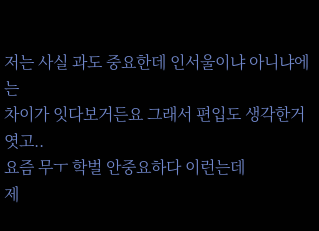저는 사실 과도 중요한데 인서울이냐 아니냐에는
차이가 잇다보거든요 그래서 편입도 생각한거엿고..
요즘 무ㅜ 학벌 안중요하다 이런는데
제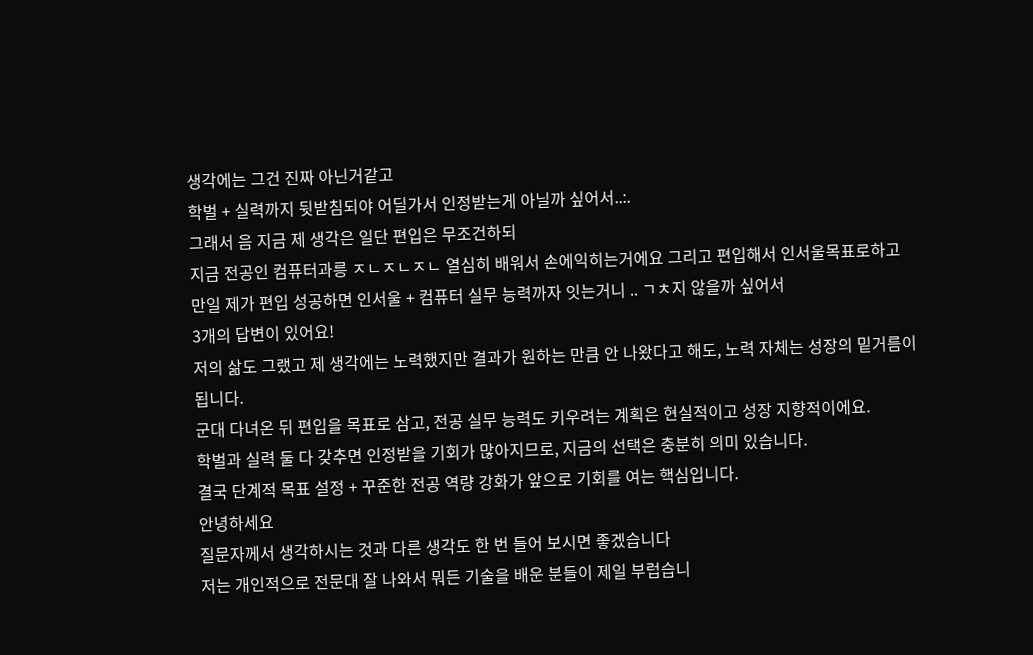생각에는 그건 진짜 아닌거같고
학벌 + 실력까지 뒷받침되야 어딜가서 인정받는게 아닐까 싶어서..:.
그래서 음 지금 제 생각은 일단 편입은 무조건하되
지금 전공인 컴퓨터과릉 ㅈㄴㅈㄴㅈㄴ 열심히 배워서 손에익히는거에요 그리고 편입해서 인서울목표로하고
만일 제가 편입 성공하면 인서울 + 컴퓨터 실무 능력까자 잇는거니 .. ㄱㅊ지 않을까 싶어서
3개의 답변이 있어요!
저의 삶도 그랬고 제 생각에는 노력했지만 결과가 원하는 만큼 안 나왔다고 해도, 노력 자체는 성장의 밑거름이 됩니다.
군대 다녀온 뒤 편입을 목표로 삼고, 전공 실무 능력도 키우려는 계획은 현실적이고 성장 지향적이에요.
학벌과 실력 둘 다 갖추면 인정받을 기회가 많아지므로, 지금의 선택은 충분히 의미 있습니다.
결국 단계적 목표 설정 + 꾸준한 전공 역량 강화가 앞으로 기회를 여는 핵심입니다.
안녕하세요
질문자께서 생각하시는 것과 다른 생각도 한 번 들어 보시면 좋겠습니다
저는 개인적으로 전문대 잘 나와서 뭐든 기술을 배운 분들이 제일 부럽습니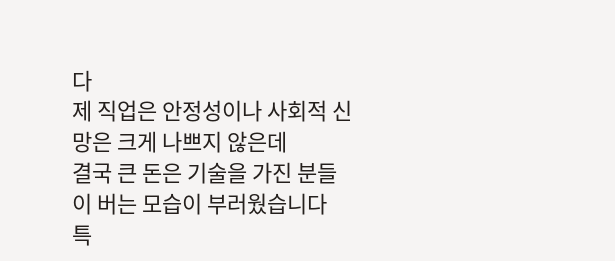다
제 직업은 안정성이나 사회적 신망은 크게 나쁘지 않은데
결국 큰 돈은 기술을 가진 분들이 버는 모습이 부러웠습니다
특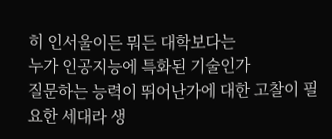히 인서울이든 뭐든 대학보다는
누가 인공지능에 특화된 기술인가
질문하는 능력이 뛰어난가에 대한 고찰이 필요한 세대라 생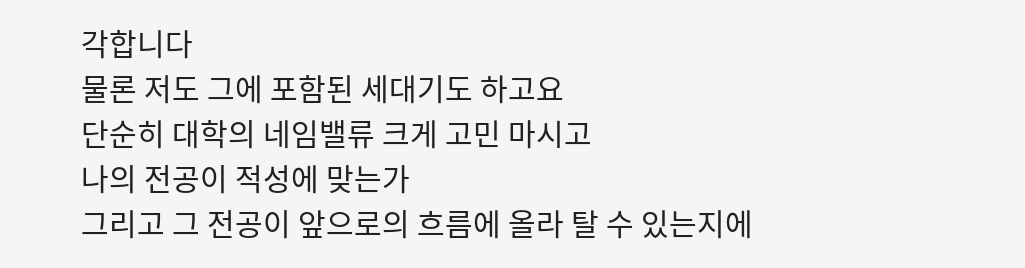각합니다
물론 저도 그에 포함된 세대기도 하고요
단순히 대학의 네임밸류 크게 고민 마시고
나의 전공이 적성에 맞는가
그리고 그 전공이 앞으로의 흐름에 올라 탈 수 있는지에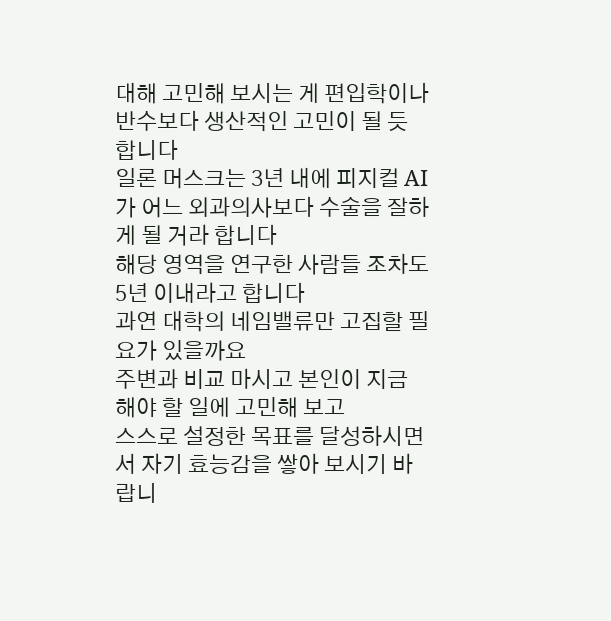대해 고민해 보시는 게 편입학이나 반수보다 생산적인 고민이 될 듯 합니다
일론 머스크는 3년 내에 피지컬 AI가 어느 외과의사보다 수술을 잘하게 될 거라 합니다
해당 영역을 연구한 사람들 조차도 5년 이내라고 합니다
과연 대학의 네임밸류만 고집할 필요가 있을까요
주변과 비교 마시고 본인이 지금 해야 할 일에 고민해 보고
스스로 설정한 목표를 달성하시면서 자기 효능감을 쌓아 보시기 바랍니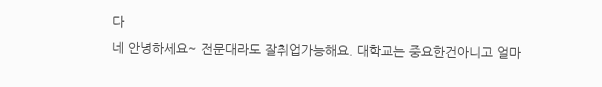다
네 안녕하세요~ 전문대라도 잘취업가능해요. 대학교는 중요한건아니고 얼마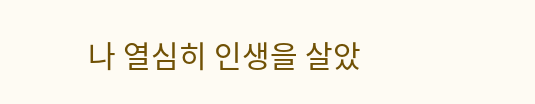나 열심히 인생을 살았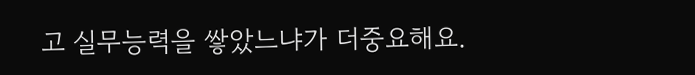고 실무능력을 쌓았느냐가 더중요해요.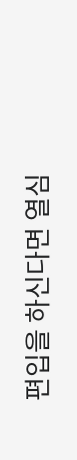편입을 하신다면 열심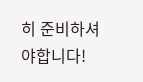히 준비하셔야합니다!